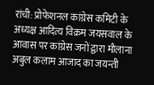रांची: प्रोफेशनल कांग्रेस कमिटी के अध्यक्ष आदित्य विक्रम जयसवाल के आवास पर कांग्रेस जनों द्वारा मौलाना अबुल कलाम आजाद का जयन्ती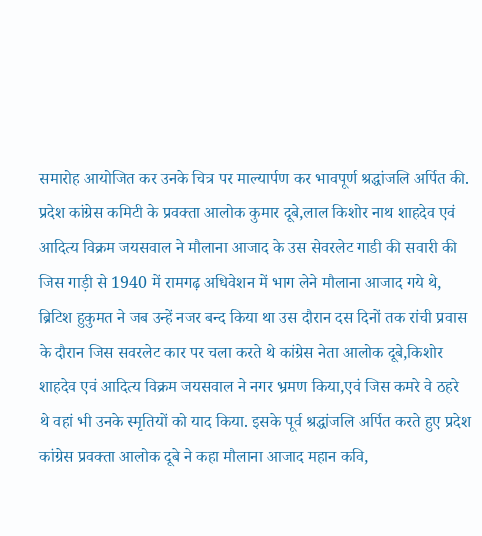समारोह आयोजित कर उनके चित्र पर माल्यार्पण कर भावपूर्ण श्रद्धांजलि अर्पित की. प्रदेश कांग्रेस कमिटी के प्रवक्ता आलोक कुमार दूबे,लाल किशोर नाथ शाहदेव एवं आदित्य विक्रम जयसवाल ने मौलाना आजाद के उस सेवरलेट गाडी की सवारी की जिस गाड़ी से 1940 में रामगढ़ अधिवेशन में भाग लेने मौलाना आजाद गये थे, ब्रिटिश हुकुमत ने जब उन्हें नजर बन्द किया था उस दौरान दस दिनों तक रांची प्रवास के दौरान जिस सवरलेट कार पर चला करते थे कांग्रेस नेता आलोक दूबे,किशोर शाहदेव एवं आदित्य विक्रम जयसवाल ने नगर भ्रमण किया,एवं जिस कमरे वे ठहरे थे वहां भी उनके स्मृतियों को याद किया. इसके पूर्व श्रद्धांजलि अर्पित करते हुए प्रदेश कांग्रेस प्रवक्ता आलोक दूबे ने कहा मौलाना आजाद महान कवि,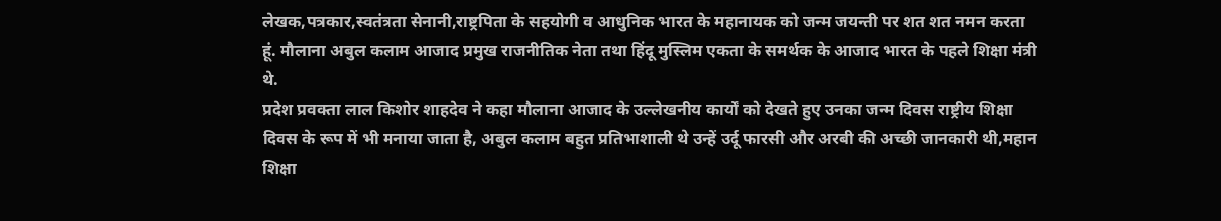लेखक,पत्रकार,स्वतंत्रता सेनानी,राष्ट्रपिता के सहयोगी व आधुनिक भारत के महानायक को जन्म जयन्ती पर शत शत नमन करता हूं. मौलाना अबुल कलाम आजाद प्रमुख राजनीतिक नेता तथा हिंदू मुस्लिम एकता के समर्थक के आजाद भारत के पहले शिक्षा मंत्री थे.
प्रदेश प्रवक्ता लाल किशोर शाहदेव ने कहा मौलाना आजाद के उल्लेखनीय कार्यों को देखते हुए उनका जन्म दिवस राष्ट्रीय शिक्षा दिवस के रूप में भी मनाया जाता है, अबुल कलाम बहुत प्रतिभाशाली थे उन्हें उर्दू फारसी और अरबी की अच्छी जानकारी थी,महान शिक्षा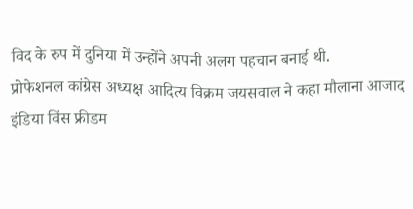विद के रुप में दुनिया में उन्होंने अपनी अलग पहचान बनाई थी.
प्रोफेशनल कांग्रेस अध्यक्ष आदित्य विक्रम जयसवाल ने कहा मौलाना आजाद इंडिया विंस फ्रीडम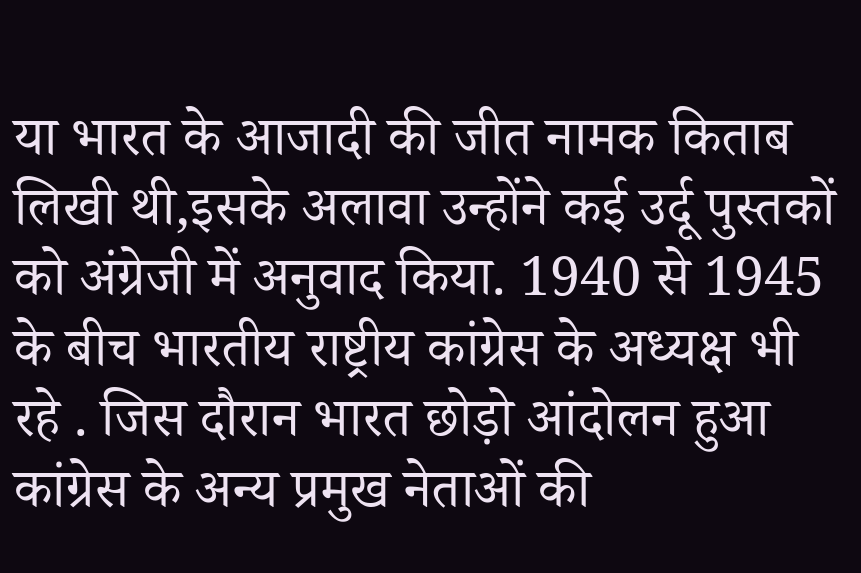या भारत के आजादी की जीत नामक किताब लिखी थी,इसके अलावा उन्होंने कई उर्दू पुस्तकों को अंग्रेजी में अनुवाद किया. 1940 से 1945 के बीच भारतीय राष्ट्रीय कांग्रेस के अध्यक्ष भी रहे . जिस दौरान भारत छोड़ो आंदोलन हुआ कांग्रेस के अन्य प्रमुख नेताओं की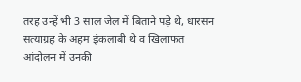तरह उन्हें भी 3 साल जेल में बिताने पड़े थे, धारसन सत्याग्रह के अहम इंकलाबी थे व खिलाफत आंदोलन में उनकी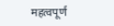महत्वपूर्ण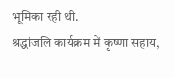भूमिका रही थी.
श्रद्धांजलि कार्यक्रम में कृष्णा सहाय,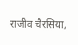राजीव चैरसिया,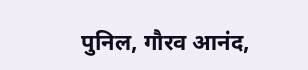पुनिल, गौरव आनंद,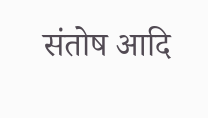संतोष आदि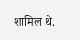शामिल थे.